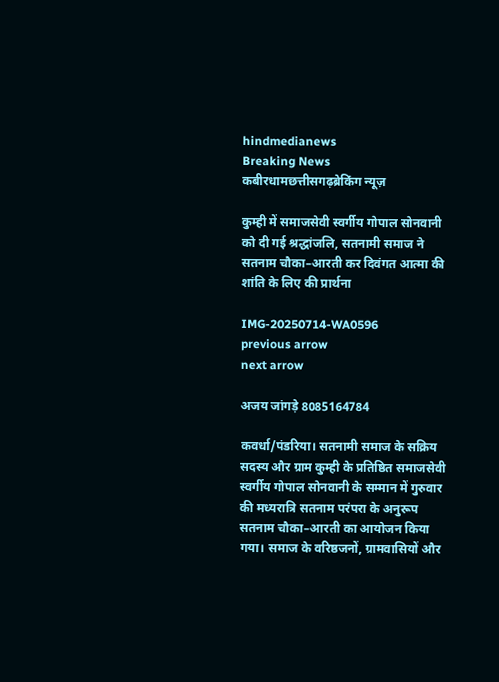hindmedianews
Breaking News
कबीरधामछत्तीसगढ़ब्रेकिंग न्यूज़

कुम्ही में समाजसेवी स्वर्गीय गोपाल सोनवानी को दी गई श्रद्धांजलि, सतनामी समाज ने सतनाम चौका–आरती कर दिवंगत आत्मा की शांति के लिए की प्रार्थना

IMG-20250714-WA0596
previous arrow
next arrow

अजय जांगड़े 8085164784

कवर्धा/पंडरिया। सतनामी समाज के सक्रिय सदस्य और ग्राम कुम्ही के प्रतिष्ठित समाजसेवी स्वर्गीय गोपाल सोनवानी के सम्मान में गुरुवार की मध्यरात्रि सतनाम परंपरा के अनुरूप सतनाम चौका–आरती का आयोजन किया गया। समाज के वरिष्ठजनों, ग्रामवासियों और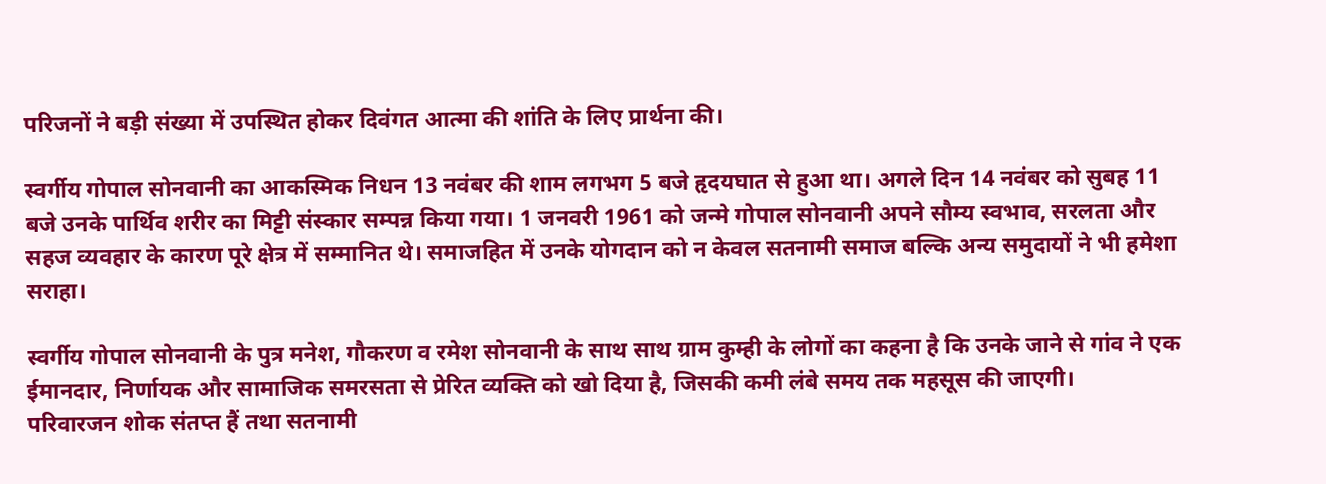परिजनों ने बड़ी संख्या में उपस्थित होकर दिवंगत आत्मा की शांति के लिए प्रार्थना की।

स्वर्गीय गोपाल सोनवानी का आकस्मिक निधन 13 नवंबर की शाम लगभग 5 बजे हृदयघात से हुआ था। अगले दिन 14 नवंबर को सुबह 11 बजे उनके पार्थिव शरीर का मिट्टी संस्कार सम्पन्न किया गया। 1 जनवरी 1961 को जन्मे गोपाल सोनवानी अपने सौम्य स्वभाव, सरलता और सहज व्यवहार के कारण पूरे क्षेत्र में सम्मानित थे। समाजहित में उनके योगदान को न केवल सतनामी समाज बल्कि अन्य समुदायों ने भी हमेशा सराहा।

स्वर्गीय गोपाल सोनवानी के पुत्र मनेश, गौकरण व रमेश सोनवानी के साथ साथ ग्राम कुम्ही के लोगों का कहना है कि उनके जाने से गांव ने एक ईमानदार, निर्णायक और सामाजिक समरसता से प्रेरित व्यक्ति को खो दिया है, जिसकी कमी लंबे समय तक महसूस की जाएगी।
परिवारजन शोक संतप्त हैं तथा सतनामी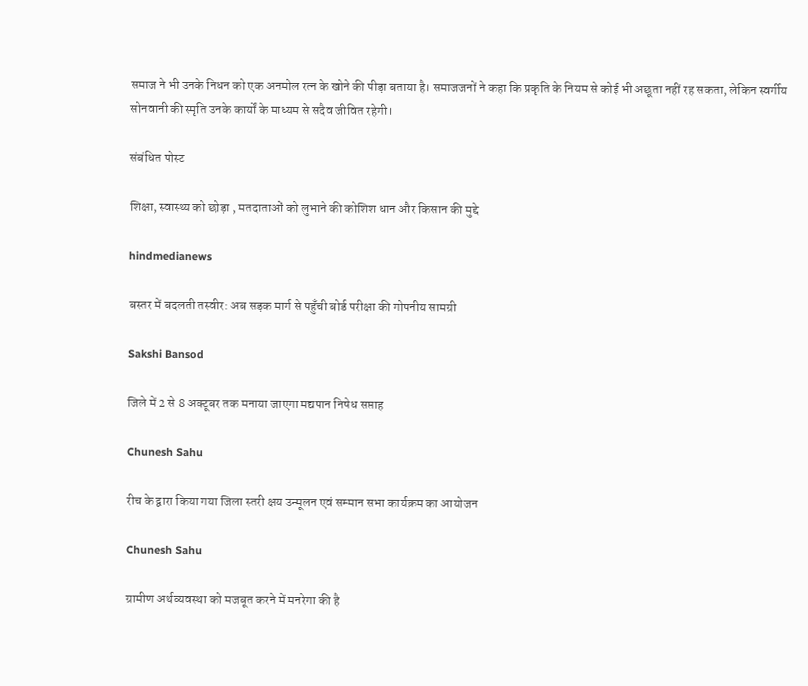समाज ने भी उनके निधन को एक अनमोल रत्न के खोने की पीड़ा बताया है। समाजजनों ने कहा कि प्रकृति के नियम से कोई भी अछूता नहीं रह सकता, लेकिन स्वर्गीय सोनवानी की स्मृति उनके कार्यों के माध्यम से सदैव जीवित रहेगी।

संबंधित पोस्ट

शिक्षा, स्वास्थ्य को छोड़ा , मतदाताओं को लुभाने की कोशिश धान और किसान की मुद्दे

hindmedianews

बस्तर में बदलती तस्वीर: अब सड़क मार्ग से पहुँची बोर्ड परीक्षा की गोपनीय सामग्री

Sakshi Bansod

जिले में 2 से 8 अक्टूबर तक मनाया जाएगा मद्यपान निषेध सप्ताह

Chunesh Sahu

रीच के द्वारा किया गया जिला स्तरी क्षय उन्मूलन एवं सम्मान सभा कार्यक्रम का आयोजन

Chunesh Sahu

ग्रामीण अर्थव्यवस्था को मजबूत करने में मनरेगा की है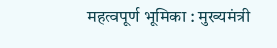महत्वपूर्ण भूमिका : मुख्यमंत्री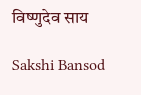विष्णुदेव साय

Sakshi Bansod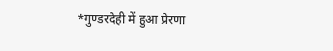*गुण्डरदेही में हुआ प्रेरणा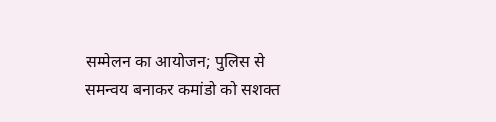सम्मेलन का आयोजन; पुलिस से समन्वय बनाकर कमांडो को सशक्त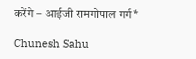करेंगे – आईजी रामगोपाल गर्ग*

Chunesh Sahu